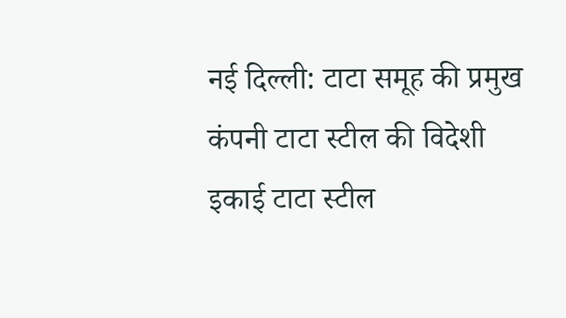नई दिल्ली: टाटा समूह की प्रमुख कंपनी टाटा स्टील की विदेशी इकाई टाटा स्टील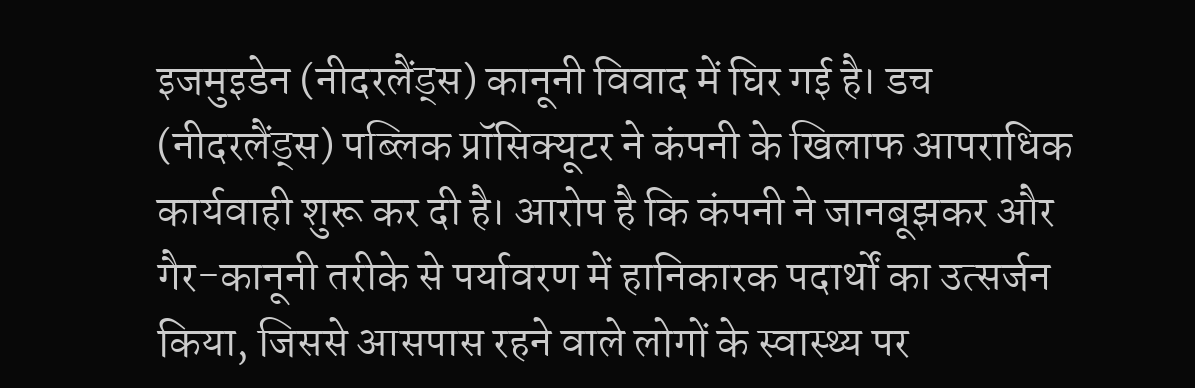इजमुइडेन (नीदरलैंड्स) कानूनी विवाद में घिर गई है। डच (नीदरलैंड्स) पब्लिक प्रॉसिक्यूटर ने कंपनी के खिलाफ आपराधिक कार्यवाही शुरू कर दी है। आरोप है कि कंपनी ने जानबूझकर और गैर-कानूनी तरीके से पर्यावरण में हानिकारक पदार्थों का उत्सर्जन किया, जिससे आसपास रहने वाले लोगों के स्वास्थ्य पर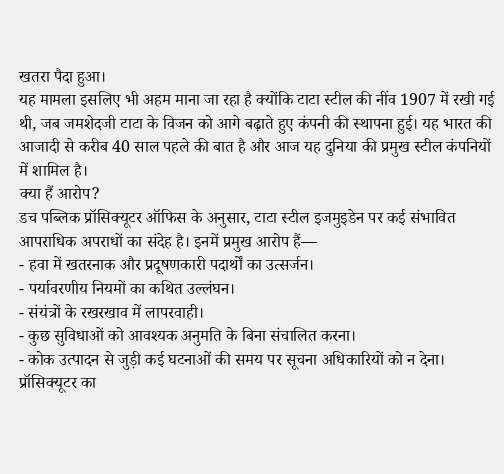खतरा पैदा हुआ।
यह मामला इसलिए भी अहम माना जा रहा है क्योंकि टाटा स्टील की नींव 1907 में रखी गई थी, जब जमशेदजी टाटा के विजन को आगे बढ़ाते हुए कंपनी की स्थापना हुई। यह भारत की आजादी से करीब 40 साल पहले की बात है और आज यह दुनिया की प्रमुख स्टील कंपनियों में शामिल है।
क्या हैं आरोप?
डच पब्लिक प्रॉसिक्यूटर ऑफिस के अनुसार, टाटा स्टील इजमुइडेन पर कई संभावित आपराधिक अपराधों का संदेह है। इनमें प्रमुख आरोप हैं—
- हवा में खतरनाक और प्रदूषणकारी पदार्थों का उत्सर्जन।
- पर्यावरणीय नियमों का कथित उल्लंघन।
- संयंत्रों के रखरखाव में लापरवाही।
- कुछ सुविधाओं को आवश्यक अनुमति के बिना संचालित करना।
- कोक उत्पादन से जुड़ी कई घटनाओं की समय पर सूचना अधिकारियों को न देना।
प्रॉसिक्यूटर का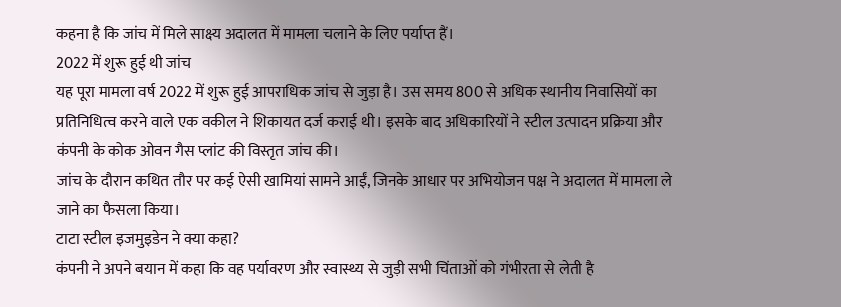कहना है कि जांच में मिले साक्ष्य अदालत में मामला चलाने के लिए पर्याप्त हैं।
2022 में शुरू हुई थी जांच
यह पूरा मामला वर्ष 2022 में शुरू हुई आपराधिक जांच से जुड़ा है। उस समय 800 से अधिक स्थानीय निवासियों का प्रतिनिधित्व करने वाले एक वकील ने शिकायत दर्ज कराई थी। इसके बाद अधिकारियों ने स्टील उत्पादन प्रक्रिया और कंपनी के कोक ओवन गैस प्लांट की विस्तृत जांच की।
जांच के दौरान कथित तौर पर कई ऐसी खामियां सामने आईं, जिनके आधार पर अभियोजन पक्ष ने अदालत में मामला ले जाने का फैसला किया।
टाटा स्टील इजमुइडेन ने क्या कहा?
कंपनी ने अपने बयान में कहा कि वह पर्यावरण और स्वास्थ्य से जुड़ी सभी चिंताओं को गंभीरता से लेती है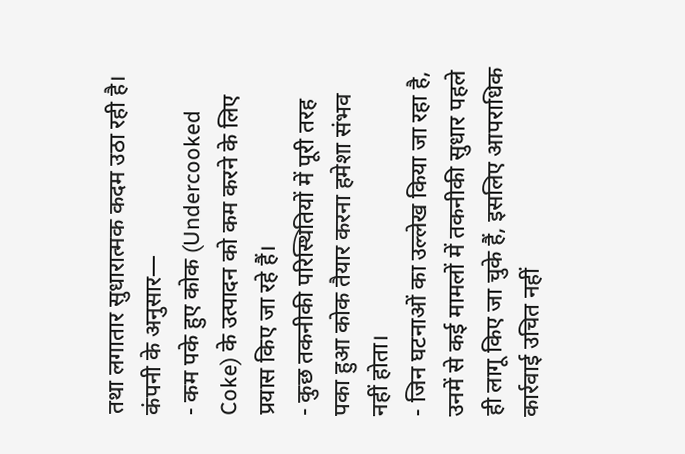तथा लगातार सुधारात्मक कदम उठा रही है।
कंपनी के अनुसार—
- कम पके हुए कोक (Undercooked Coke) के उत्पादन को कम करने के लिए प्रयास किए जा रहे हैं।
- कुछ तकनीकी परिस्थितियों में पूरी तरह पका हुआ कोक तैयार करना हमेशा संभव नहीं होता।
- जिन घटनाओं का उल्लेख किया जा रहा है, उनमें से कई मामलों में तकनीकी सुधार पहले ही लागू किए जा चुके हैं, इसलिए आपराधिक कार्रवाई उचित नहीं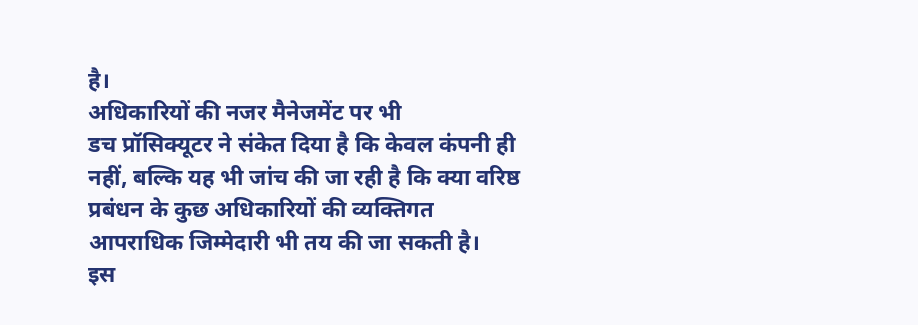है।
अधिकारियों की नजर मैनेजमेंट पर भी
डच प्रॉसिक्यूटर ने संकेत दिया है कि केवल कंपनी ही नहीं, बल्कि यह भी जांच की जा रही है कि क्या वरिष्ठ प्रबंधन के कुछ अधिकारियों की व्यक्तिगत आपराधिक जिम्मेदारी भी तय की जा सकती है।
इस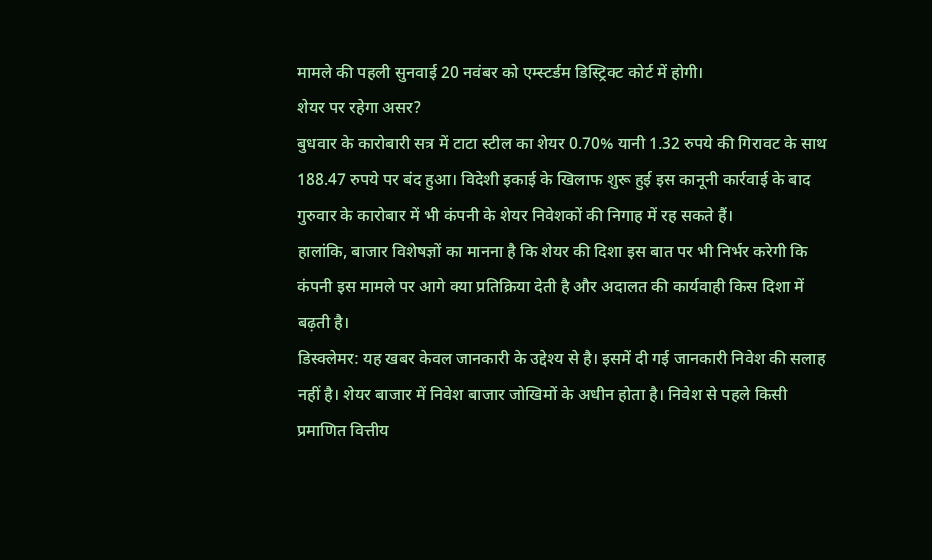मामले की पहली सुनवाई 20 नवंबर को एम्स्टर्डम डिस्ट्रिक्ट कोर्ट में होगी।
शेयर पर रहेगा असर?
बुधवार के कारोबारी सत्र में टाटा स्टील का शेयर 0.70% यानी 1.32 रुपये की गिरावट के साथ 188.47 रुपये पर बंद हुआ। विदेशी इकाई के खिलाफ शुरू हुई इस कानूनी कार्रवाई के बाद गुरुवार के कारोबार में भी कंपनी के शेयर निवेशकों की निगाह में रह सकते हैं।
हालांकि, बाजार विशेषज्ञों का मानना है कि शेयर की दिशा इस बात पर भी निर्भर करेगी कि कंपनी इस मामले पर आगे क्या प्रतिक्रिया देती है और अदालत की कार्यवाही किस दिशा में बढ़ती है।
डिस्क्लेमर: यह खबर केवल जानकारी के उद्देश्य से है। इसमें दी गई जानकारी निवेश की सलाह नहीं है। शेयर बाजार में निवेश बाजार जोखिमों के अधीन होता है। निवेश से पहले किसी प्रमाणित वित्तीय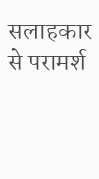सलाहकार से परामर्श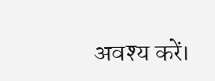अवश्य करें।